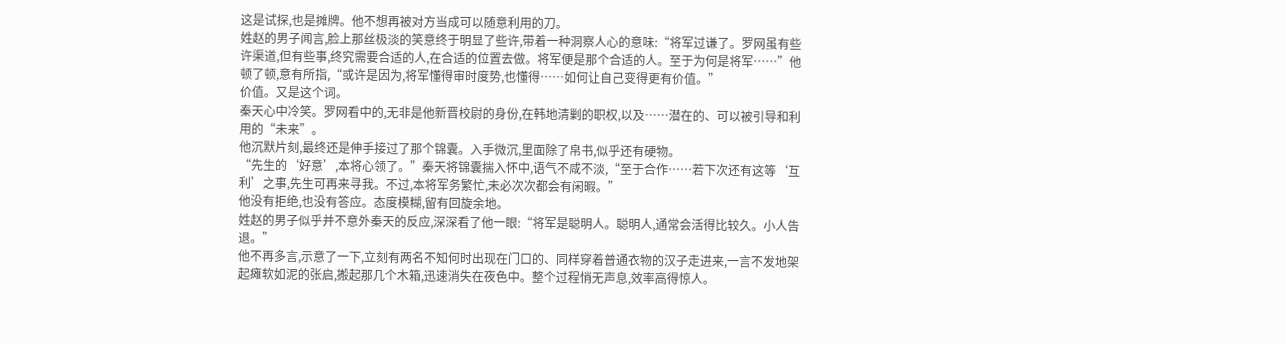这是试探,也是摊牌。他不想再被对方当成可以随意利用的刀。
姓赵的男子闻言,脸上那丝极淡的笑意终于明显了些许,带着一种洞察人心的意味:“将军过谦了。罗网虽有些许渠道,但有些事,终究需要合适的人,在合适的位置去做。将军便是那个合适的人。至于为何是将军……”他顿了顿,意有所指,“或许是因为,将军懂得审时度势,也懂得……如何让自己变得更有价值。”
价值。又是这个词。
秦天心中冷笑。罗网看中的,无非是他新晋校尉的身份,在韩地清剿的职权,以及……潜在的、可以被引导和利用的“未来”。
他沉默片刻,最终还是伸手接过了那个锦囊。入手微沉,里面除了帛书,似乎还有硬物。
“先生的‘好意’,本将心领了。”秦天将锦囊揣入怀中,语气不咸不淡,“至于合作……若下次还有这等‘互利’之事,先生可再来寻我。不过,本将军务繁忙,未必次次都会有闲暇。”
他没有拒绝,也没有答应。态度模糊,留有回旋余地。
姓赵的男子似乎并不意外秦天的反应,深深看了他一眼:“将军是聪明人。聪明人,通常会活得比较久。小人告退。”
他不再多言,示意了一下,立刻有两名不知何时出现在门口的、同样穿着普通衣物的汉子走进来,一言不发地架起瘫软如泥的张启,搬起那几个木箱,迅速消失在夜色中。整个过程悄无声息,效率高得惊人。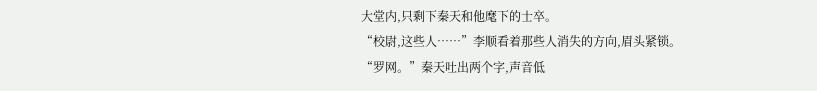大堂内,只剩下秦天和他麾下的士卒。
“校尉,这些人……”李顺看着那些人消失的方向,眉头紧锁。
“罗网。”秦天吐出两个字,声音低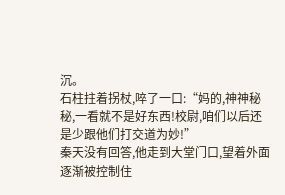沉。
石柱拄着拐杖,啐了一口:“妈的,神神秘秘,一看就不是好东西!校尉,咱们以后还是少跟他们打交道为妙!”
秦天没有回答,他走到大堂门口,望着外面逐渐被控制住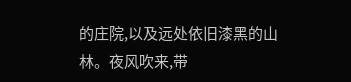的庄院,以及远处依旧漆黑的山林。夜风吹来,带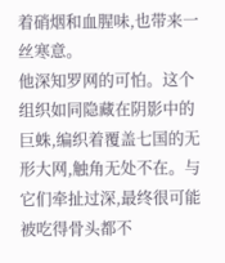着硝烟和血腥味,也带来一丝寒意。
他深知罗网的可怕。这个组织如同隐藏在阴影中的巨蛛,编织着覆盖七国的无形大网,触角无处不在。与它们牵扯过深,最终很可能被吃得骨头都不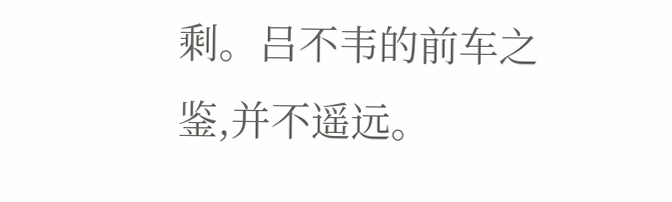剩。吕不韦的前车之鉴,并不遥远。